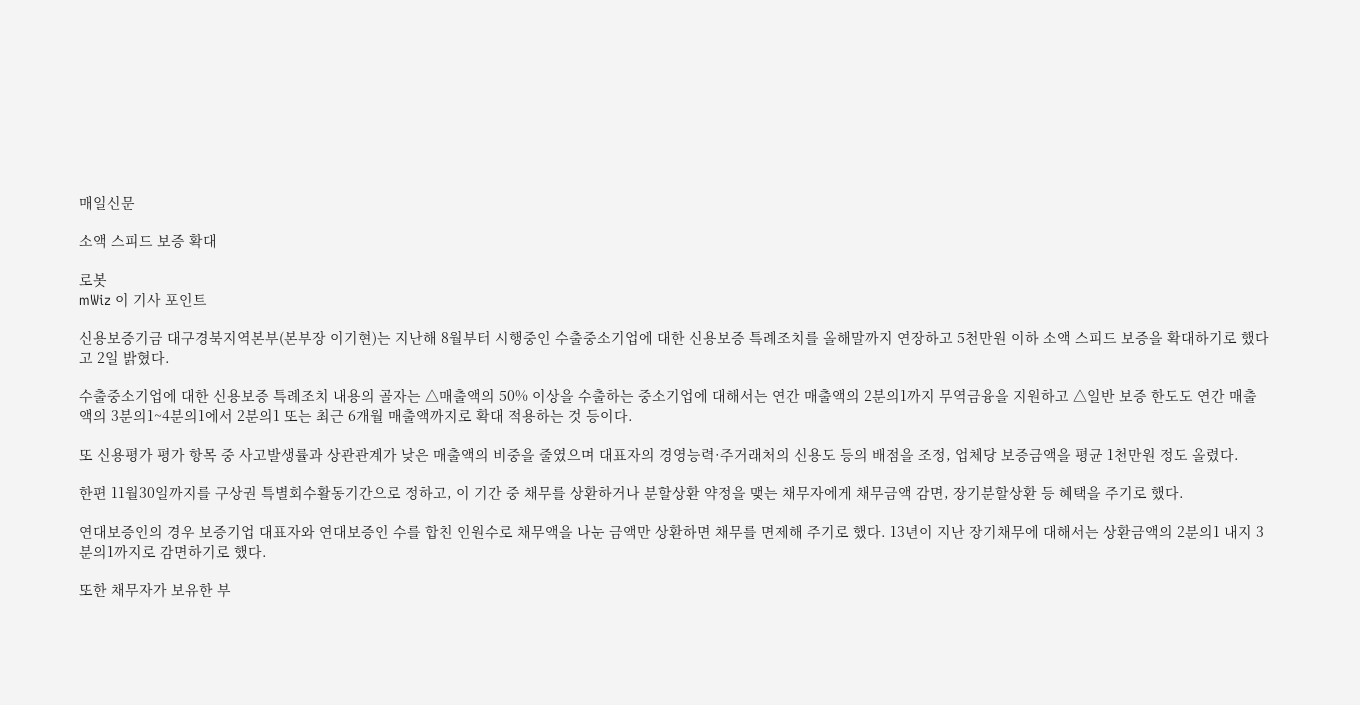매일신문

소액 스피드 보증 확대

로봇
mWiz 이 기사 포인트

신용보증기금 대구경북지역본부(본부장 이기현)는 지난해 8월부터 시행중인 수출중소기업에 대한 신용보증 특례조치를 올해말까지 연장하고 5천만원 이하 소액 스피드 보증을 확대하기로 했다고 2일 밝혔다.

수출중소기업에 대한 신용보증 특례조치 내용의 골자는 △매출액의 50% 이상을 수출하는 중소기업에 대해서는 연간 매출액의 2분의1까지 무역금융을 지원하고 △일반 보증 한도도 연간 매출액의 3분의1~4분의1에서 2분의1 또는 최근 6개월 매출액까지로 확대 적용하는 것 등이다.

또 신용평가 평가 항목 중 사고발생률과 상관관계가 낮은 매출액의 비중을 줄였으며 대표자의 경영능력·주거래처의 신용도 등의 배점을 조정, 업체당 보증금액을 평균 1천만원 정도 올렸다.

한편 11월30일까지를 구상권 특별회수활동기간으로 정하고, 이 기간 중 채무를 상환하거나 분할상환 약정을 맺는 채무자에게 채무금액 감면, 장기분할상환 등 혜택을 주기로 했다.

연대보증인의 경우 보증기업 대표자와 연대보증인 수를 합친 인원수로 채무액을 나눈 금액만 상환하면 채무를 면제해 주기로 했다. 13년이 지난 장기채무에 대해서는 상환금액의 2분의1 내지 3분의1까지로 감면하기로 했다.

또한 채무자가 보유한 부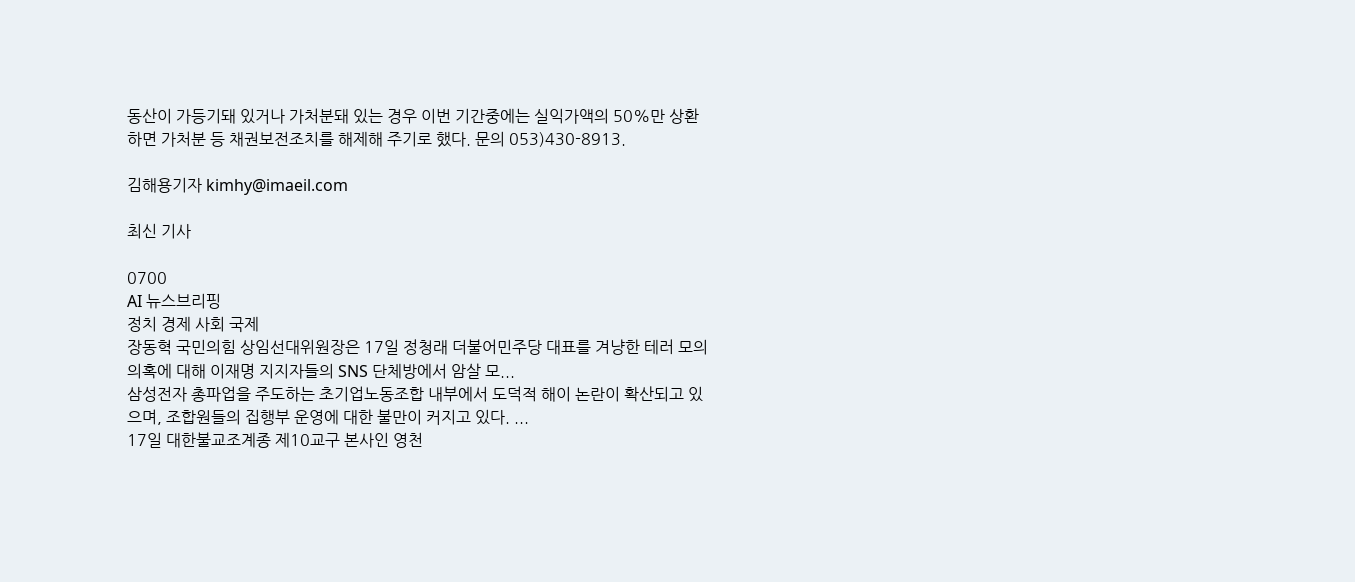동산이 가등기돼 있거나 가처분돼 있는 경우 이번 기간중에는 실익가액의 50%만 상환하면 가처분 등 채권보전조치를 해제해 주기로 했다. 문의 053)430-8913.

김해용기자 kimhy@imaeil.com

최신 기사

0700
AI 뉴스브리핑
정치 경제 사회 국제
장동혁 국민의힘 상임선대위원장은 17일 정청래 더불어민주당 대표를 겨냥한 테러 모의 의혹에 대해 이재명 지지자들의 SNS 단체방에서 암살 모...
삼성전자 총파업을 주도하는 초기업노동조합 내부에서 도덕적 해이 논란이 확산되고 있으며, 조합원들의 집행부 운영에 대한 불만이 커지고 있다. ...
17일 대한불교조계종 제10교구 본사인 영천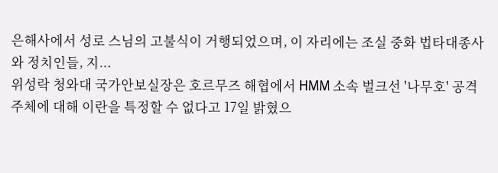은해사에서 성로 스님의 고불식이 거행되었으며, 이 자리에는 조실 중화 법타대종사와 정치인들, 지...
위성락 청와대 국가안보실장은 호르무즈 해협에서 HMM 소속 벌크선 '나무호' 공격 주체에 대해 이란을 특정할 수 없다고 17일 밝혔으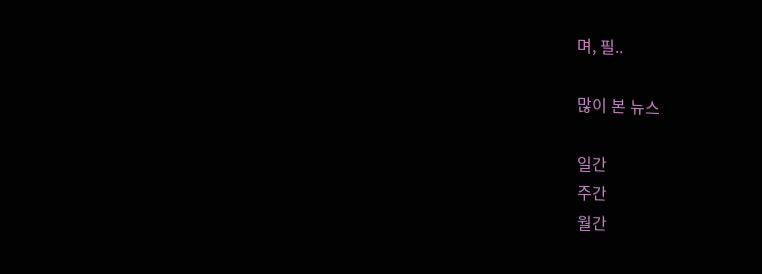며, 필..

많이 본 뉴스

일간
주간
월간